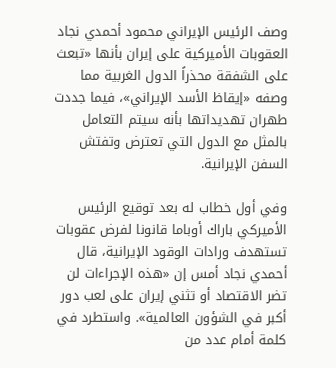وصف الرئيس الإيراني محمود أحمدي نجاد العقوبات الأميركية على إيران بأنها «تبعث على الشفقة محذراً الدول الغربية مما وصفه «إيقاظ الأسد الإيراني»، فيما جددت طهران تهديداتها بأنه سيتم التعامل بالمثل مع الدول التي تعترض وتفتش السفن الإيرانية.

وفي أول خطاب له بعد توقيع الرئيس الأميركي باراك أوباما قانونا لفرض عقوبات تستهدف ورادات الوقود الإيرانية، قال أحمدي نجاد أمس إن «هذه الإجراءات لن تضر الاقتصاد أو تثني إيران على لعب دور أكبر في الشؤون العالمية». واستطرد في كلمة أمام عدد من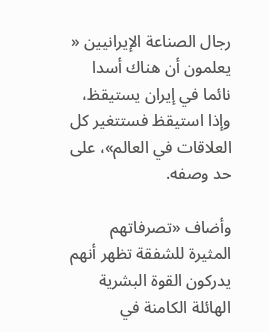رجال الصناعة الإيرانيين « يعلمون أن هناك أسدا نائما في إيران يستيقظ، وإذا استيقظ فستتغير كل العلاقات في العالم»، على حد وصفه.

وأضاف «تصرفاتهم المثيرة للشفقة تظهر أنهم يدركون القوة البشرية الهائلة الكامنة في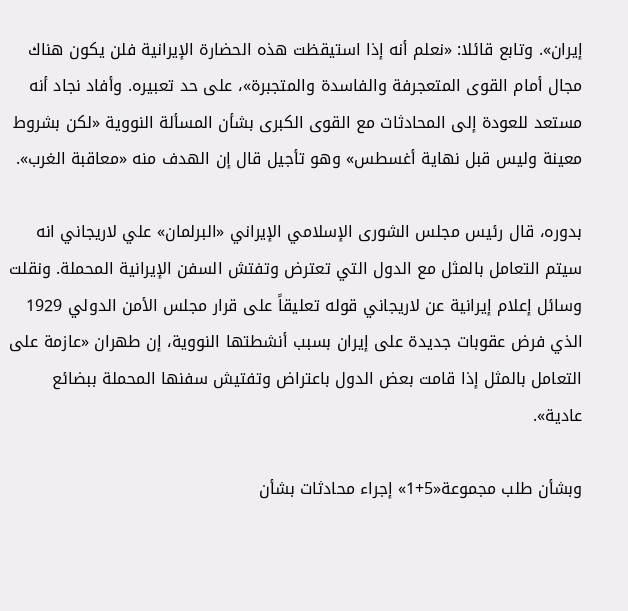إيران». وتابع قائلا: «نعلم أنه إذا استيقظت هذه الحضارة الإيرانية فلن يكون هناك مجال أمام القوى المتعجرفة والفاسدة والمتجبرة»، على حد تعبيره. وأفاد نجاد أنه مستعد للعودة إلى المحادثات مع القوى الكبرى بشأن المسألة النووية «لكن بشروط معينة وليس قبل نهاية أغسطس» وهو تأجيل قال إن الهدف منه «معاقبة الغرب».

بدوره، قال رئيس مجلس الشورى الإسلامي الإيراني «البرلمان» علي لاريجاني انه سيتم التعامل بالمثل مع الدول التي تعترض وتفتش السفن الإيرانية المحملة. ونقلت وسائل إعلام إيرانية عن لاريجاني قوله تعليقاً على قرار مجلس الأمن الدولي 1929 الذي فرض عقوبات جديدة على إيران بسبب أنشطتها النووية، إن طهران «عازمة على التعامل بالمثل إذا قامت بعض الدول باعتراض وتفتيش سفنها المحملة ببضائع عادية».

وبشأن طلب مجموعة«5+1» إجراء محادثات بشأن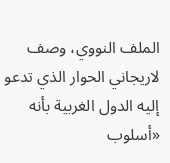الملف النووي، وصف لاريجاني الحوار الذي تدعو إليه الدول الغربية بأنه «أسلوب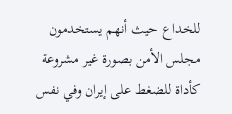للخداع حيث أنهم يستخدمون مجلس الأمن بصورة غير مشروعة كأداة للضغط على إيران وفي نفس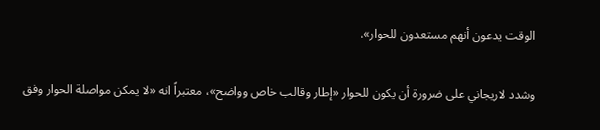الوقت يدعون أنهم مستعدون للحوار».

وشدد لاريجاني على ضرورة أن يكون للحوار «إطار وقالب خاص وواضح»، معتبراً انه «لا يمكن مواصلة الحوار وفق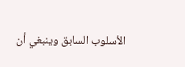الأسلوب السابق وينبغي أن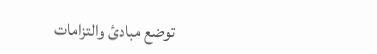توضع مبادئ والتزامات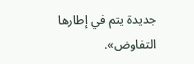جديدة يتم في إطارها التفاوض».